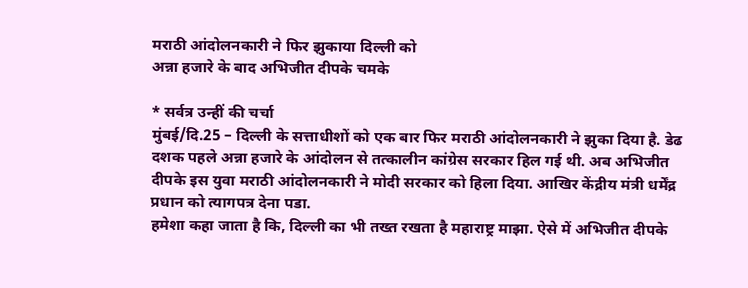मराठी आंदोलनकारी ने फिर झुकाया दिल्ली को
अन्ना हजारे के बाद अभिजीत दीपके चमके

* सर्वत्र उन्हीं की चर्चा
मुंबई/दि.25 – दिल्ली के सत्ताधीशों को एक बार फिर मराठी आंदोलनकारी ने झुका दिया है. डेढ दशक पहले अन्ना हजारे के आंदोलन से तत्कालीन कांग्रेस सरकार हिल गई थी. अब अभिजीत दीपके इस युवा मराठी आंदोलनकारी ने मोदी सरकार को हिला दिया. आखिर केंद्रीय मंत्री धर्मेंद्र प्रधान को त्यागपत्र देना पडा.
हमेशा कहा जाता है कि, दिल्ली का भी तख्त रखता है महाराष्ट्र माझा. ऐसे में अभिजीत दीपके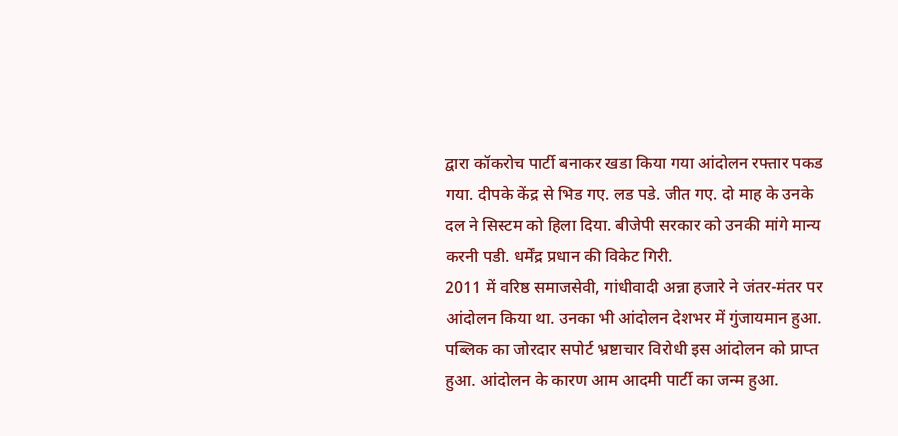द्वारा कॉकरोच पार्टी बनाकर खडा किया गया आंदोलन रफ्तार पकड गया. दीपके केंद्र से भिड गए. लड पडे. जीत गए. दो माह के उनके दल ने सिस्टम को हिला दिया. बीजेपी सरकार को उनकी मांगे मान्य करनी पडी. धर्मेंद्र प्रधान की विकेट गिरी.
2011 में वरिष्ठ समाजसेवी, गांधीवादी अन्ना हजारे ने जंतर-मंतर पर आंदोलन किया था. उनका भी आंदोलन देशभर में गुंजायमान हुआ. पब्लिक का जोरदार सपोर्ट भ्रष्टाचार विरोधी इस आंदोलन को प्राप्त हुआ. आंदोलन के कारण आम आदमी पार्टी का जन्म हुआ.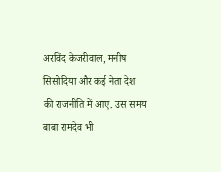अरविंद केजरीवाल, मनीष सिसोदिया और कई नेता देश की राजनीति में आए. उस समय बाबा रामदेव भी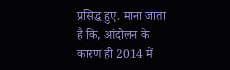प्रसिद्ध हुए. माना जाता है कि, आंदोलन के कारण ही 2014 में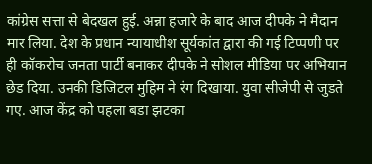कांग्रेस सत्ता से बेदखल हुई. अन्ना हजारे के बाद आज दीपके ने मैदान मार लिया. देश के प्रधान न्यायाधीश सूर्यकांत द्वारा की गई टिप्पणी पर ही कॉकरोच जनता पार्टी बनाकर दीपके ने सोशल मीडिया पर अभियान छेड दिया. उनकी डिजिटल मुहिम ने रंग दिखाया. युवा सीजेपी से जुडते गए. आज केंद्र को पहला बडा झटका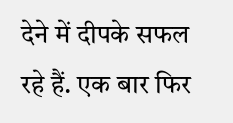देने में दीपके सफल रहे हैं. एक बार फिर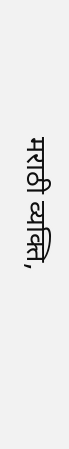मराठी व्यक्ति,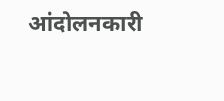आंदोलनकारी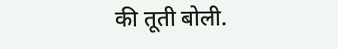की तूती बोली.